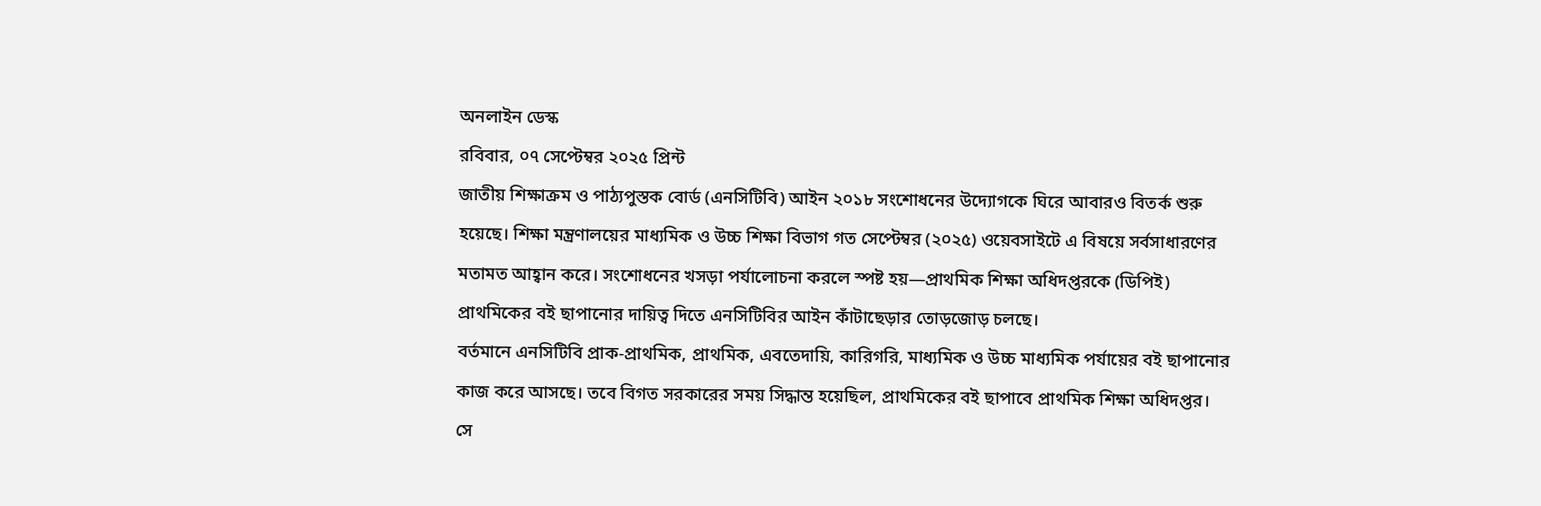অনলাইন ডেস্ক
রবিবার, ০৭ সেপ্টেম্বর ২০২৫ প্রিন্ট
জাতীয় শিক্ষাক্রম ও পাঠ্যপুস্তক বোর্ড (এনসিটিবি) আইন ২০১৮ সংশোধনের উদ্যোগকে ঘিরে আবারও বিতর্ক শুরু হয়েছে। শিক্ষা মন্ত্রণালয়ের মাধ্যমিক ও উচ্চ শিক্ষা বিভাগ গত সেপ্টেম্বর (২০২৫) ওয়েবসাইটে এ বিষয়ে সর্বসাধারণের মতামত আহ্বান করে। সংশোধনের খসড়া পর্যালোচনা করলে স্পষ্ট হয়—প্রাথমিক শিক্ষা অধিদপ্তরকে (ডিপিই) প্রাথমিকের বই ছাপানোর দায়িত্ব দিতে এনসিটিবির আইন কাঁটাছেড়ার তোড়জোড় চলছে।
বর্তমানে এনসিটিবি প্রাক-প্রাথমিক, প্রাথমিক, এবতেদায়ি, কারিগরি, মাধ্যমিক ও উচ্চ মাধ্যমিক পর্যায়ের বই ছাপানোর কাজ করে আসছে। তবে বিগত সরকারের সময় সিদ্ধান্ত হয়েছিল, প্রাথমিকের বই ছাপাবে প্রাথমিক শিক্ষা অধিদপ্তর। সে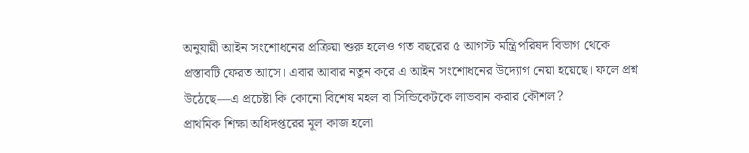অনুযায়ী আইন সংশোধনের প্রক্রিয়া শুরু হলেও গত বছরের ৫ আগস্ট মন্ত্রিপরিষদ বিভাগ থেকে প্রস্তাবটি ফেরত আসে। এবার আবার নতুন করে এ আইন সংশোধনের উদ্যোগ নেয়া হয়েছে। ফলে প্রশ্ন উঠেছে—এ প্রচেষ্টা কি কোনো বিশেষ মহল বা সিন্ডিকেটকে লাভবান করার কৌশল?
প্রাথমিক শিক্ষা অধিদপ্তরের মূল কাজ হলো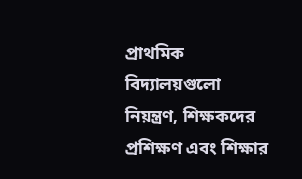প্রাথমিক বিদ্যালয়গুলো নিয়ন্ত্রণ, শিক্ষকদের প্রশিক্ষণ এবং শিক্ষার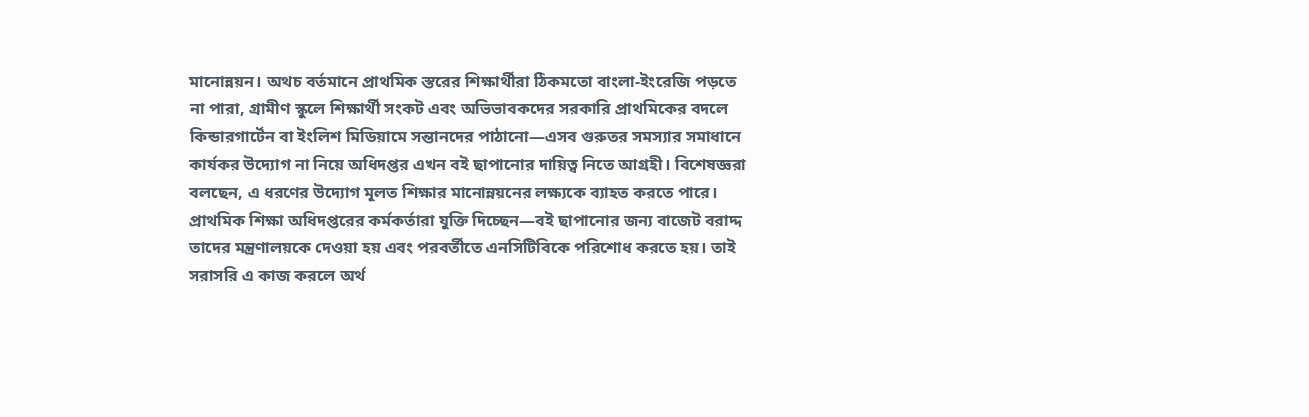মানোন্নয়ন। অথচ বর্তমানে প্রাথমিক স্তরের শিক্ষার্থীরা ঠিকমতো বাংলা-ইংরেজি পড়তে না পারা, গ্রামীণ স্কুলে শিক্ষার্থী সংকট এবং অভিভাবকদের সরকারি প্রাথমিকের বদলে কিন্ডারগার্টেন বা ইংলিশ মিডিয়ামে সন্তানদের পাঠানো—এসব গুরুতর সমস্যার সমাধানে কার্যকর উদ্যোগ না নিয়ে অধিদপ্তর এখন বই ছাপানোর দায়িত্ব নিতে আগ্রহী। বিশেষজ্ঞরা বলছেন, এ ধরণের উদ্যোগ মূলত শিক্ষার মানোন্নয়নের লক্ষ্যকে ব্যাহত করতে পারে।
প্রাথমিক শিক্ষা অধিদপ্তরের কর্মকর্তারা যুক্তি দিচ্ছেন—বই ছাপানোর জন্য বাজেট বরাদ্দ তাদের মন্ত্রণালয়কে দেওয়া হয় এবং পরবর্তীতে এনসিটিবিকে পরিশোধ করতে হয়। তাই সরাসরি এ কাজ করলে অর্থ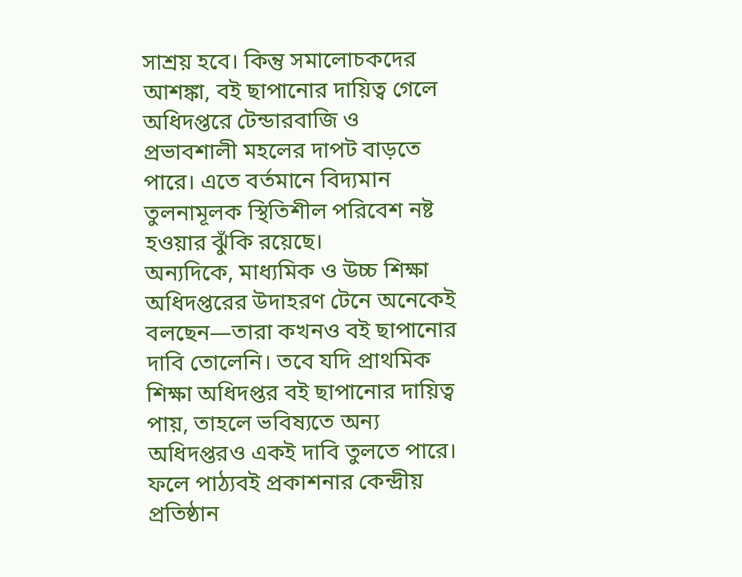সাশ্রয় হবে। কিন্তু সমালোচকদের আশঙ্কা, বই ছাপানোর দায়িত্ব গেলে অধিদপ্তরে টেন্ডারবাজি ও প্রভাবশালী মহলের দাপট বাড়তে পারে। এতে বর্তমানে বিদ্যমান তুলনামূলক স্থিতিশীল পরিবেশ নষ্ট হওয়ার ঝুঁকি রয়েছে।
অন্যদিকে, মাধ্যমিক ও উচ্চ শিক্ষা অধিদপ্তরের উদাহরণ টেনে অনেকেই বলছেন—তারা কখনও বই ছাপানোর দাবি তোলেনি। তবে যদি প্রাথমিক শিক্ষা অধিদপ্তর বই ছাপানোর দায়িত্ব পায়, তাহলে ভবিষ্যতে অন্য অধিদপ্তরও একই দাবি তুলতে পারে। ফলে পাঠ্যবই প্রকাশনার কেন্দ্রীয় প্রতিষ্ঠান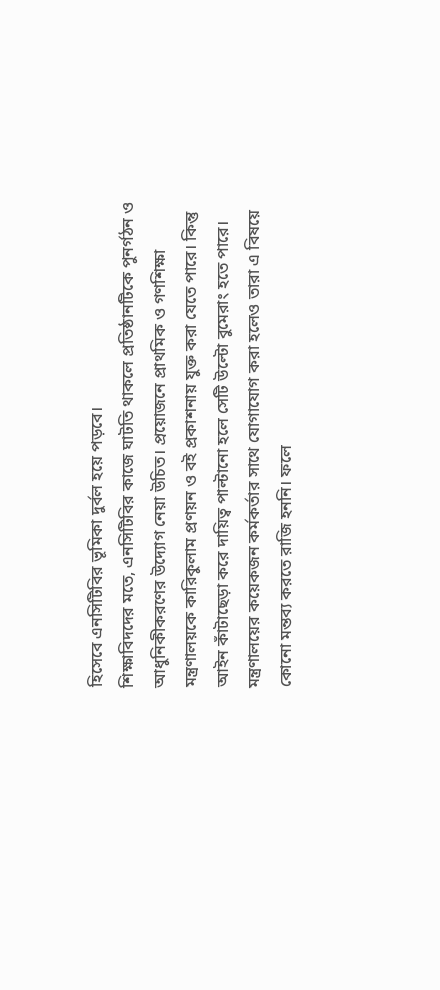হিসেবে এনসিটিবির ভূমিকা দুর্বল হয়ে পড়বে।
শিক্ষাবিদদের মতে, এনসিটিবির কাজে ঘাটতি থাকলে প্রতিষ্ঠানটিকে পুনর্গঠন ও আধুনিকীকরণের উদ্যোগ নেয়া উচিত। প্রয়োজনে প্রাথমিক ও গণশিক্ষা মন্ত্রণালয়কে কারিকুলাম প্রণয়ন ও বই প্রকাশনায় যুক্ত করা যেতে পারে। কিন্তু আইন কাঁটাছেড়া করে দায়িত্ব পাল্টানো হলে সেটি উল্টো বুমেরাং হতে পারে।
মন্ত্রণালয়ের কয়েকজন কর্মকর্তার সাথে যোগাযোগ করা হলেও তারা এ বিষয়ে কোনো মন্তব্য করতে রাজি হননি। ফলে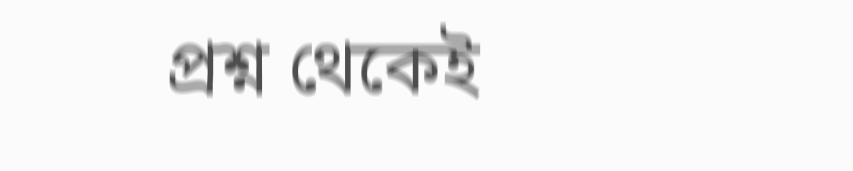প্রশ্ন থেকেই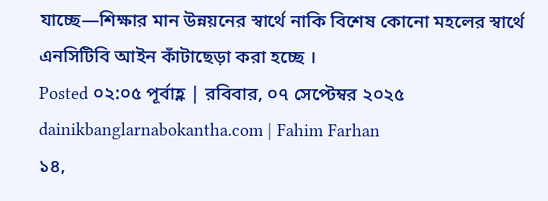যাচ্ছে—শিক্ষার মান উন্নয়নের স্বার্থে নাকি বিশেষ কোনো মহলের স্বার্থে এনসিটিবি আইন কাঁটাছেড়া করা হচ্ছে ।
Posted ০২:০৫ পূর্বাহ্ণ | রবিবার, ০৭ সেপ্টেম্বর ২০২৫
dainikbanglarnabokantha.com | Fahim Farhan
১৪,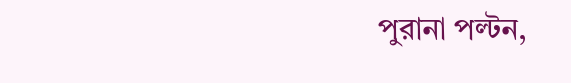পুরানা পল্টন,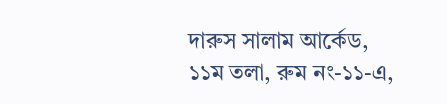দারুস সালাম আর্কেড, ১১ম তলা, রুম নং-১১-এ,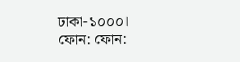ঢাকা-১০০০।
ফোন: ফোন: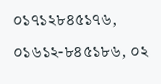০১৭১২৮৪৫১৭৬, ০১৬১২-৮৪৫১৮৬, ০২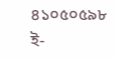৪১০৫০৫৯৮
ই-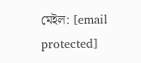মেইল: [email protected]